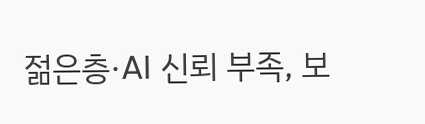젊은층·AI 신뢰 부족, 보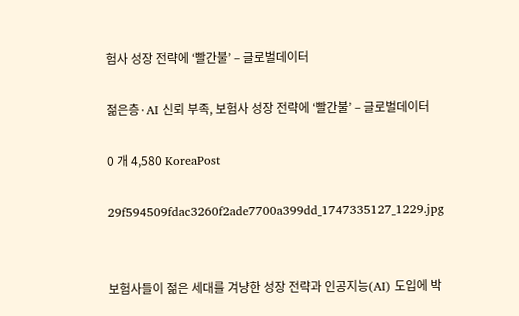험사 성장 전략에 ‘빨간불’ – 글로벌데이터

젊은층·AI 신뢰 부족, 보험사 성장 전략에 ‘빨간불’ – 글로벌데이터

0 개 4,580 KoreaPost

29f594509fdac3260f2ade7700a399dd_1747335127_1229.jpg


보험사들이 젊은 세대를 겨냥한 성장 전략과 인공지능(AI) 도입에 박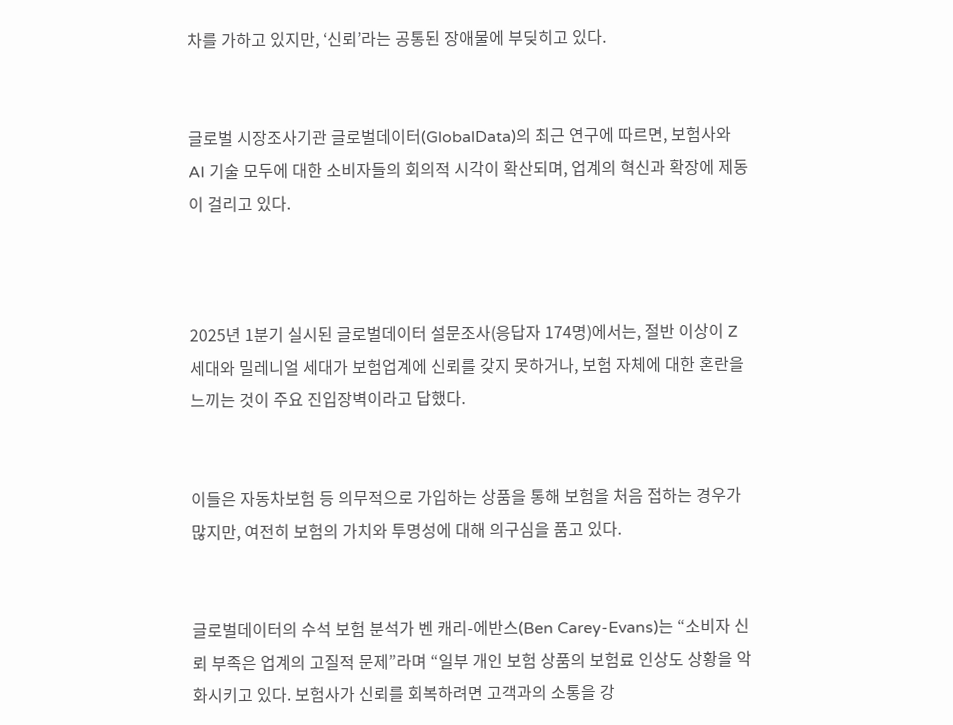차를 가하고 있지만, ‘신뢰’라는 공통된 장애물에 부딪히고 있다.


글로벌 시장조사기관 글로벌데이터(GlobalData)의 최근 연구에 따르면, 보험사와 AI 기술 모두에 대한 소비자들의 회의적 시각이 확산되며, 업계의 혁신과 확장에 제동이 걸리고 있다.



2025년 1분기 실시된 글로벌데이터 설문조사(응답자 174명)에서는, 절반 이상이 Z세대와 밀레니얼 세대가 보험업계에 신뢰를 갖지 못하거나, 보험 자체에 대한 혼란을 느끼는 것이 주요 진입장벽이라고 답했다.


이들은 자동차보험 등 의무적으로 가입하는 상품을 통해 보험을 처음 접하는 경우가 많지만, 여전히 보험의 가치와 투명성에 대해 의구심을 품고 있다.


글로벌데이터의 수석 보험 분석가 벤 캐리-에반스(Ben Carey-Evans)는 “소비자 신뢰 부족은 업계의 고질적 문제”라며 “일부 개인 보험 상품의 보험료 인상도 상황을 악화시키고 있다. 보험사가 신뢰를 회복하려면 고객과의 소통을 강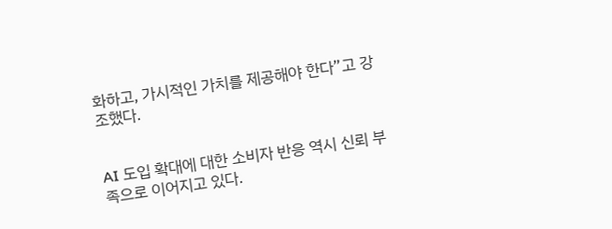화하고, 가시적인 가치를 제공해야 한다”고 강조했다.


AI 도입 확대에 대한 소비자 반응 역시 신뢰 부족으로 이어지고 있다.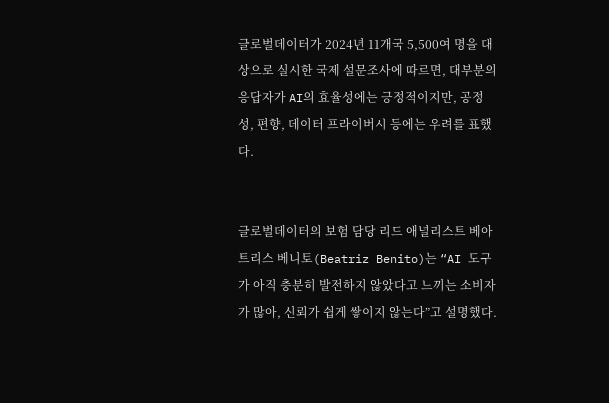글로벌데이터가 2024년 11개국 5,500여 명을 대상으로 실시한 국제 설문조사에 따르면, 대부분의 응답자가 AI의 효율성에는 긍정적이지만, 공정성, 편향, 데이터 프라이버시 등에는 우려를 표했다.


글로벌데이터의 보험 담당 리드 애널리스트 베아트리스 베니토(Beatriz Benito)는 “AI 도구가 아직 충분히 발전하지 않았다고 느끼는 소비자가 많아, 신뢰가 쉽게 쌓이지 않는다”고 설명했다.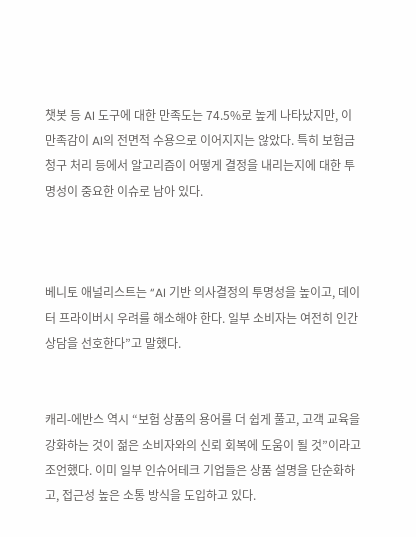챗봇 등 AI 도구에 대한 만족도는 74.5%로 높게 나타났지만, 이 만족감이 AI의 전면적 수용으로 이어지지는 않았다. 특히 보험금 청구 처리 등에서 알고리즘이 어떻게 결정을 내리는지에 대한 투명성이 중요한 이슈로 남아 있다.



베니토 애널리스트는 “AI 기반 의사결정의 투명성을 높이고, 데이터 프라이버시 우려를 해소해야 한다. 일부 소비자는 여전히 인간 상담을 선호한다”고 말했다.


캐리-에반스 역시 “보험 상품의 용어를 더 쉽게 풀고, 고객 교육을 강화하는 것이 젊은 소비자와의 신뢰 회복에 도움이 될 것”이라고 조언했다. 이미 일부 인슈어테크 기업들은 상품 설명을 단순화하고, 접근성 높은 소통 방식을 도입하고 있다.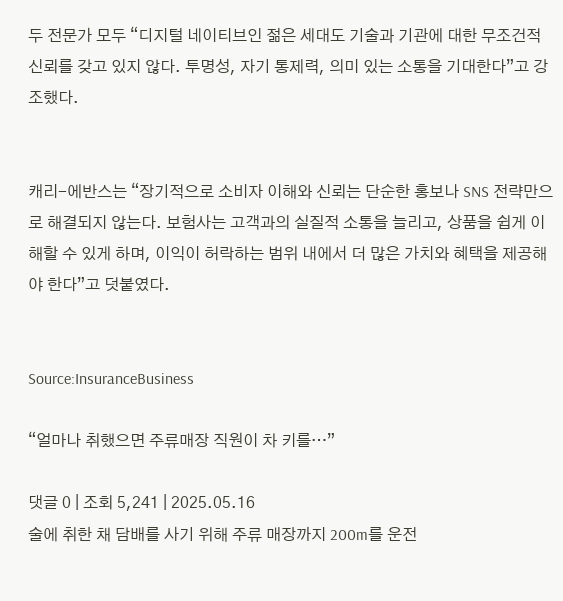두 전문가 모두 “디지털 네이티브인 젊은 세대도 기술과 기관에 대한 무조건적 신뢰를 갖고 있지 않다. 투명성, 자기 통제력, 의미 있는 소통을 기대한다”고 강조했다.


캐리-에반스는 “장기적으로 소비자 이해와 신뢰는 단순한 홍보나 SNS 전략만으로 해결되지 않는다. 보험사는 고객과의 실질적 소통을 늘리고, 상품을 쉽게 이해할 수 있게 하며, 이익이 허락하는 범위 내에서 더 많은 가치와 혜택을 제공해야 한다”고 덧붙였다.


Source:InsuranceBusiness

“얼마나 취했으면 주류매장 직원이 차 키를…”

댓글 0 | 조회 5,241 | 2025.05.16
술에 취한 채 담배를 사기 위해 주류 매장까지 200m를 운전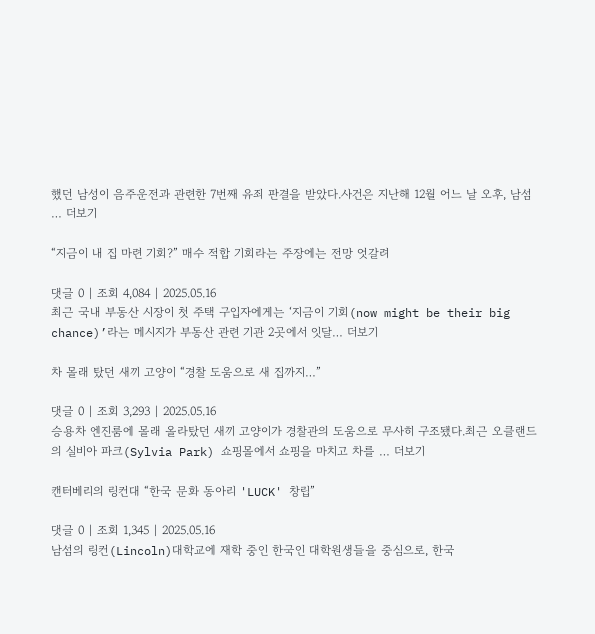했던 남성이 음주운전과 관련한 7번째 유죄 판결을 받았다.사건은 지난해 12월 어느 날 오후, 남섬 … 더보기

“지금이 내 집 마련 기회?” 매수 적합 기회라는 주장에는 전망 엇갈려

댓글 0 | 조회 4,084 | 2025.05.16
최근 국내 부동산 시장이 첫 주택 구입자에게는 ‘지금이 기회(now might be their big chance)’라는 메시지가 부동산 관련 기관 2곳에서 잇달… 더보기

차 몰래 탔던 새끼 고양이 “경찰 도움으로 새 집까지…”

댓글 0 | 조회 3,293 | 2025.05.16
승용차 엔진룸에 몰래 올라탔던 새끼 고양이가 경찰관의 도움으로 무사히 구조됐다.최근 오클랜드의 실비아 파크(Sylvia Park) 쇼핑몰에서 쇼핑을 마치고 차를 … 더보기

캔터베리의 링컨대 “한국 문화 동아리 'LUCK' 창립”

댓글 0 | 조회 1,345 | 2025.05.16
남섬의 링컨(Lincoln)대학교에 재학 중인 한국인 대학원생들을 중심으로, 한국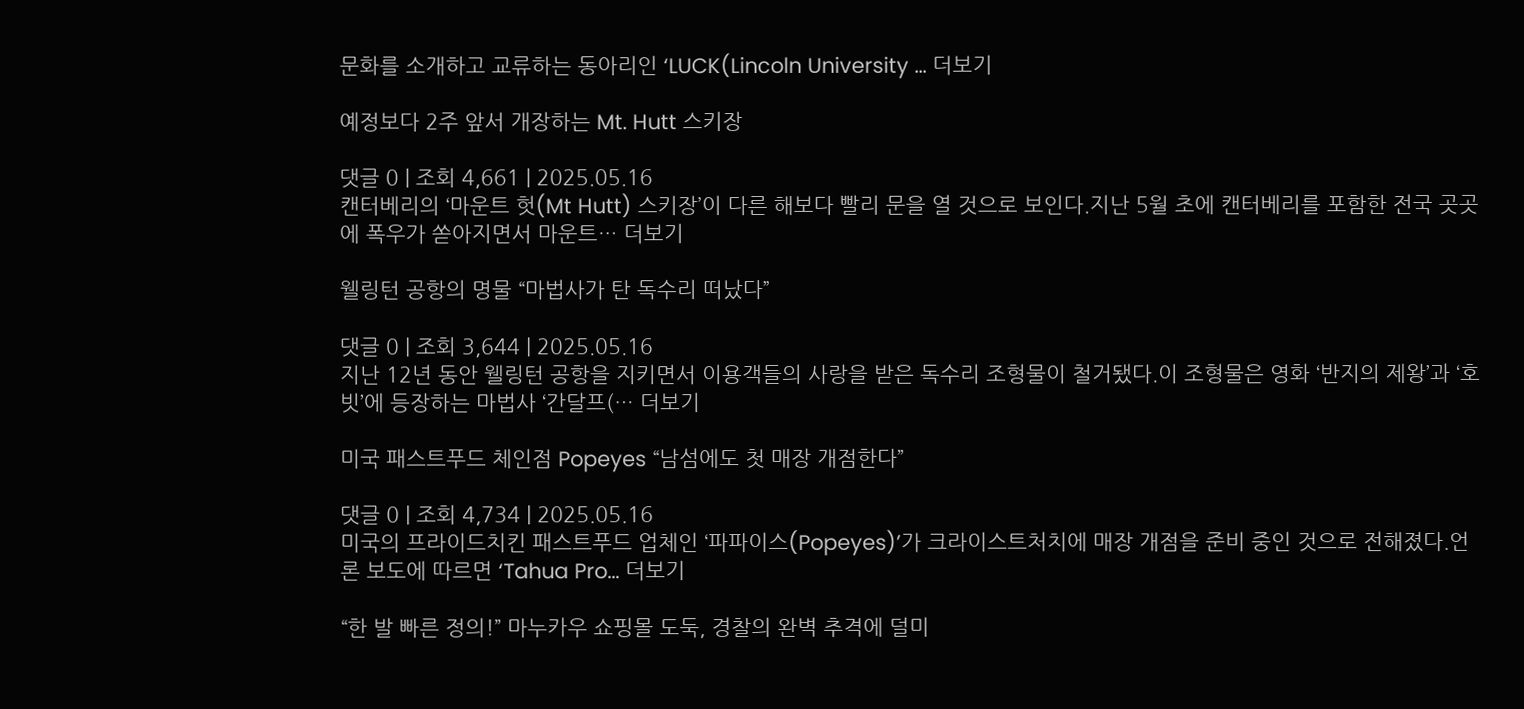문화를 소개하고 교류하는 동아리인 ‘LUCK(Lincoln University … 더보기

예정보다 2주 앞서 개장하는 Mt. Hutt 스키장

댓글 0 | 조회 4,661 | 2025.05.16
캔터베리의 ‘마운트 헛(Mt Hutt) 스키장’이 다른 해보다 빨리 문을 열 것으로 보인다.지난 5월 초에 캔터베리를 포함한 전국 곳곳에 폭우가 쏟아지면서 마운트… 더보기

웰링턴 공항의 명물 “마법사가 탄 독수리 떠났다”

댓글 0 | 조회 3,644 | 2025.05.16
지난 12년 동안 웰링턴 공항을 지키면서 이용객들의 사랑을 받은 독수리 조형물이 철거됐다.이 조형물은 영화 ‘반지의 제왕’과 ‘호빗’에 등장하는 마법사 ‘간달프(… 더보기

미국 패스트푸드 체인점 Popeyes “남섬에도 첫 매장 개점한다”

댓글 0 | 조회 4,734 | 2025.05.16
미국의 프라이드치킨 패스트푸드 업체인 ‘파파이스(Popeyes)’가 크라이스트처치에 매장 개점을 준비 중인 것으로 전해졌다.언론 보도에 따르면 ‘Tahua Pro… 더보기

“한 발 빠른 정의!” 마누카우 쇼핑몰 도둑, 경찰의 완벽 추격에 덜미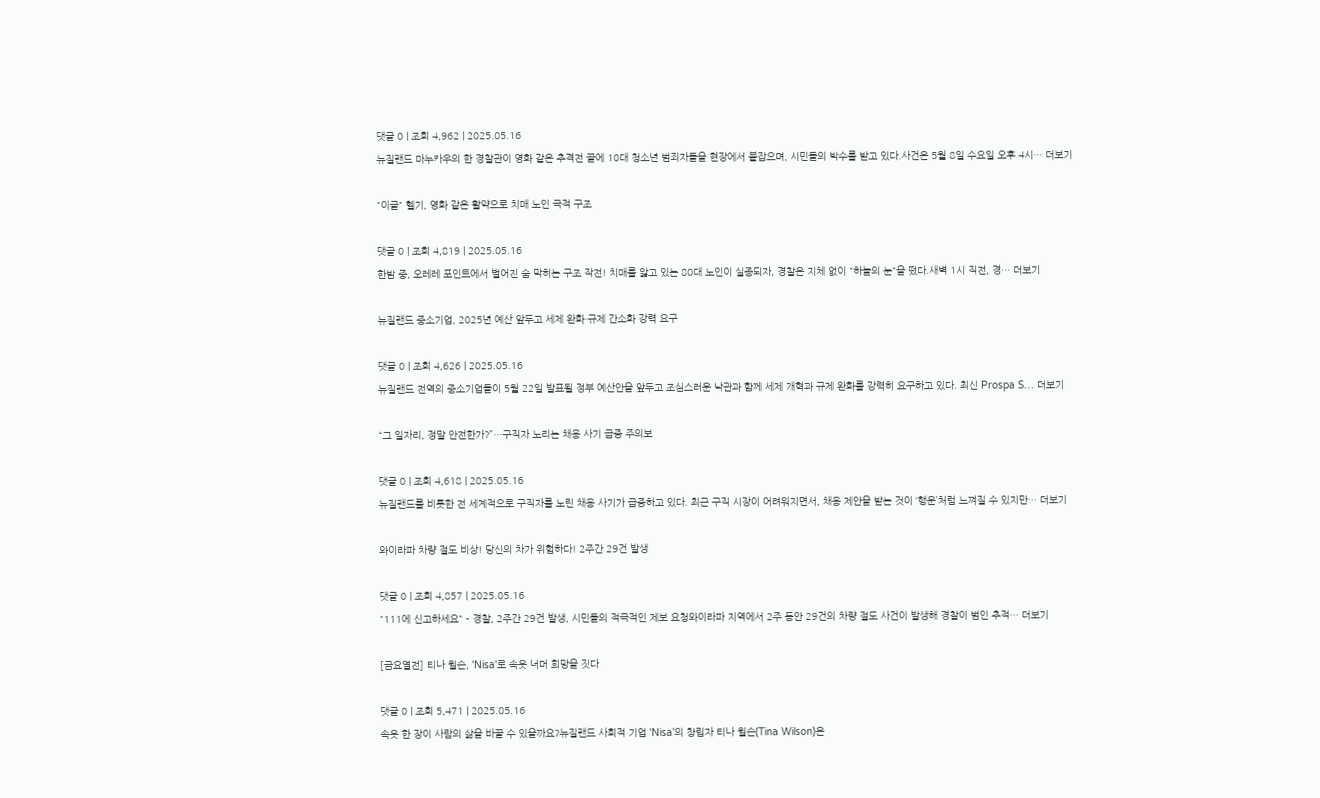댓글 0 | 조회 4,962 | 2025.05.16
뉴질랜드 마누카우의 한 경찰관이 영화 같은 추격전 끝에 10대 청소년 범죄자들을 현장에서 붙잡으며, 시민들의 박수를 받고 있다.사건은 5월 8일 수요일 오후 4시… 더보기

"이글" 헬기, 영화 같은 활약으로 치매 노인 극적 구조

댓글 0 | 조회 4,819 | 2025.05.16
한밤 중, 오레레 포인트에서 벌어진 숨 막히는 구조 작전! 치매를 앓고 있는 80대 노인이 실종되자, 경찰은 지체 없이 "하늘의 눈"을 떴다.새벽 1시 직전, 경… 더보기

뉴질랜드 중소기업, 2025년 예산 앞두고 세제 완화·규제 간소화 강력 요구

댓글 0 | 조회 4,626 | 2025.05.16
뉴질랜드 전역의 중소기업들이 5월 22일 발표될 정부 예산안을 앞두고 조심스러운 낙관과 함께 세제 개혁과 규제 완화를 강력히 요구하고 있다. 최신 Prospa S… 더보기

“그 일자리, 정말 안전한가?”…구직자 노리는 채용 사기 급증 주의보

댓글 0 | 조회 4,618 | 2025.05.16
뉴질랜드를 비롯한 전 세계적으로 구직자를 노린 채용 사기가 급증하고 있다. 최근 구직 시장이 어려워지면서, 채용 제안을 받는 것이 ‘행운’처럼 느껴질 수 있지만… 더보기

와이라파 차량 절도 비상! 당신의 차가 위험하다! 2주간 29건 발생

댓글 0 | 조회 4,857 | 2025.05.16
"111에 신고하세요" - 경찰, 2주간 29건 발생, 시민들의 적극적인 제보 요청와이라파 지역에서 2주 동안 29건의 차량 절도 사건이 발생해 경찰이 범인 추적… 더보기

[금요열전] 티나 윌슨, 'Nisa'로 속옷 너머 희망을 짓다

댓글 0 | 조회 5,471 | 2025.05.16
속옷 한 장이 사람의 삶을 바꿀 수 있을까요?뉴질랜드 사회적 기업 'Nisa'의 창립자 티나 윌슨(Tina Wilson)은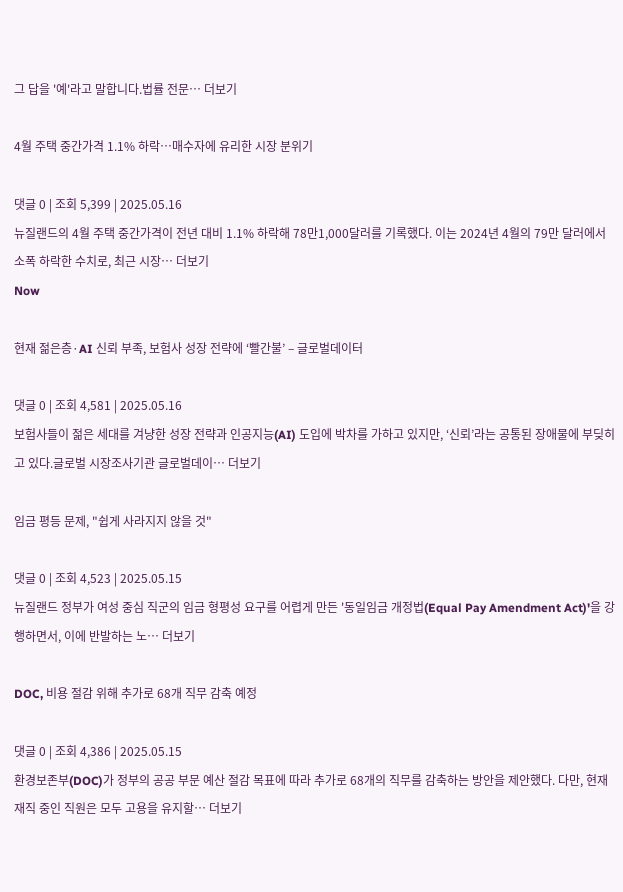그 답을 '예'라고 말합니다.법률 전문… 더보기

4월 주택 중간가격 1.1% 하락…매수자에 유리한 시장 분위기

댓글 0 | 조회 5,399 | 2025.05.16
뉴질랜드의 4월 주택 중간가격이 전년 대비 1.1% 하락해 78만1,000달러를 기록했다. 이는 2024년 4월의 79만 달러에서 소폭 하락한 수치로, 최근 시장… 더보기
Now

현재 젊은층·AI 신뢰 부족, 보험사 성장 전략에 ‘빨간불’ – 글로벌데이터

댓글 0 | 조회 4,581 | 2025.05.16
보험사들이 젊은 세대를 겨냥한 성장 전략과 인공지능(AI) 도입에 박차를 가하고 있지만, ‘신뢰’라는 공통된 장애물에 부딪히고 있다.글로벌 시장조사기관 글로벌데이… 더보기

임금 평등 문제, "쉽게 사라지지 않을 것"

댓글 0 | 조회 4,523 | 2025.05.15
뉴질랜드 정부가 여성 중심 직군의 임금 형평성 요구를 어렵게 만든 '동일임금 개정법(Equal Pay Amendment Act)'을 강행하면서, 이에 반발하는 노… 더보기

DOC, 비용 절감 위해 추가로 68개 직무 감축 예정

댓글 0 | 조회 4,386 | 2025.05.15
환경보존부(DOC)가 정부의 공공 부문 예산 절감 목표에 따라 추가로 68개의 직무를 감축하는 방안을 제안했다. 다만, 현재 재직 중인 직원은 모두 고용을 유지할… 더보기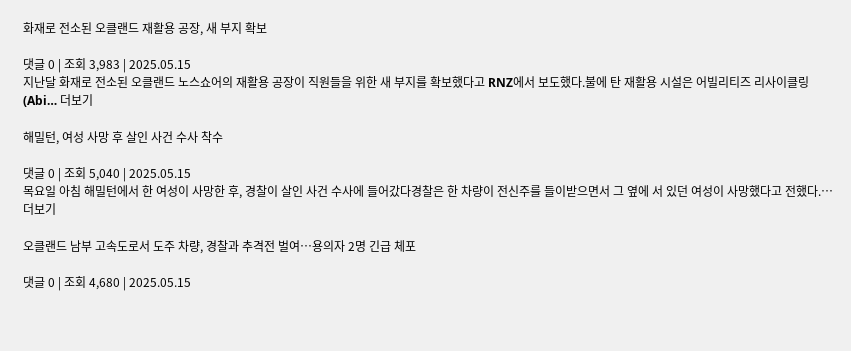화재로 전소된 오클랜드 재활용 공장, 새 부지 확보

댓글 0 | 조회 3,983 | 2025.05.15
지난달 화재로 전소된 오클랜드 노스쇼어의 재활용 공장이 직원들을 위한 새 부지를 확보했다고 RNZ에서 보도했다.불에 탄 재활용 시설은 어빌리티즈 리사이클링(Abi… 더보기

해밀턴, 여성 사망 후 살인 사건 수사 착수

댓글 0 | 조회 5,040 | 2025.05.15
목요일 아침 해밀턴에서 한 여성이 사망한 후, 경찰이 살인 사건 수사에 들어갔다경찰은 한 차량이 전신주를 들이받으면서 그 옆에 서 있던 여성이 사망했다고 전했다.… 더보기

오클랜드 남부 고속도로서 도주 차량, 경찰과 추격전 벌여…용의자 2명 긴급 체포

댓글 0 | 조회 4,680 | 2025.05.15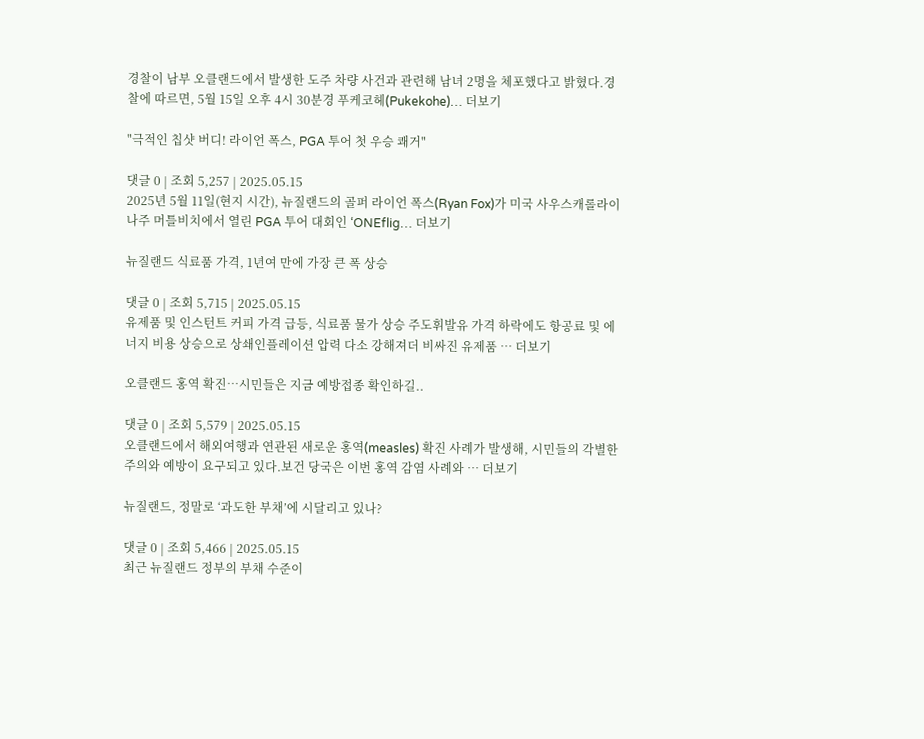경찰이 남부 오클랜드에서 발생한 도주 차량 사건과 관련해 남녀 2명을 체포했다고 밝혔다.경찰에 따르면, 5월 15일 오후 4시 30분경 푸케코헤(Pukekohe)… 더보기

"극적인 칩샷 버디! 라이언 폭스, PGA 투어 첫 우승 쾌거"

댓글 0 | 조회 5,257 | 2025.05.15
2025년 5월 11일(현지 시간), 뉴질랜드의 골퍼 라이언 폭스(Ryan Fox)가 미국 사우스캐롤라이나주 머틀비치에서 열린 PGA 투어 대회인 ‘ONEflig… 더보기

뉴질랜드 식료품 가격, 1년여 만에 가장 큰 폭 상승

댓글 0 | 조회 5,715 | 2025.05.15
유제품 및 인스턴트 커피 가격 급등, 식료품 물가 상승 주도휘발유 가격 하락에도 항공료 및 에너지 비용 상승으로 상쇄인플레이션 압력 다소 강해져더 비싸진 유제품 … 더보기

오클랜드 홍역 확진…시민들은 지금 예방접종 확인하길..

댓글 0 | 조회 5,579 | 2025.05.15
오클랜드에서 해외여행과 연관된 새로운 홍역(measles) 확진 사례가 발생해, 시민들의 각별한 주의와 예방이 요구되고 있다.보건 당국은 이번 홍역 감염 사례와 … 더보기

뉴질랜드, 정말로 ‘과도한 부채’에 시달리고 있나?

댓글 0 | 조회 5,466 | 2025.05.15
최근 뉴질랜드 정부의 부채 수준이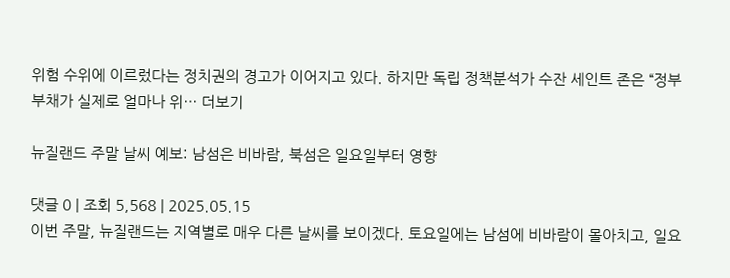위험 수위에 이르렀다는 정치권의 경고가 이어지고 있다. 하지만 독립 정책분석가 수잔 세인트 존은 “정부 부채가 실제로 얼마나 위… 더보기

뉴질랜드 주말 날씨 예보: 남섬은 비바람, 북섬은 일요일부터 영향

댓글 0 | 조회 5,568 | 2025.05.15
이번 주말, 뉴질랜드는 지역별로 매우 다른 날씨를 보이겠다. 토요일에는 남섬에 비바람이 몰아치고, 일요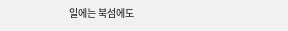일에는 북섬에도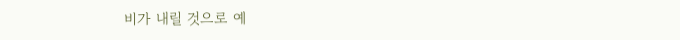비가 내릴 것으로 예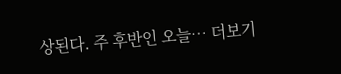상된다. 주 후반인 오늘… 더보기